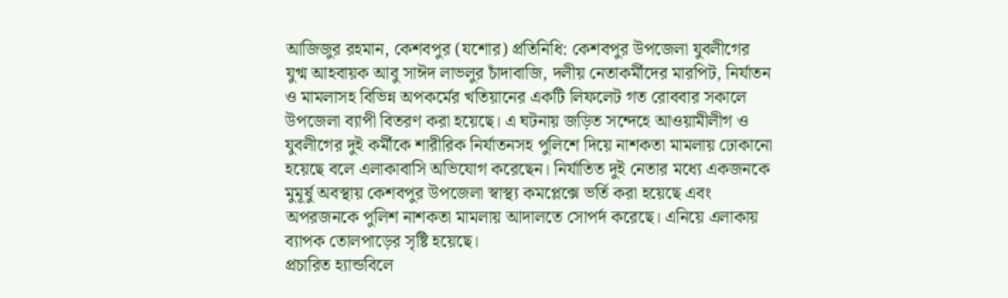আজিজুর রহমান, কেশবপুর (যশোর) প্রতিনিধি: কেশবপুর উপজেলা যুবলীগের যুগ্ম আহবায়ক আবু সাঈদ লাভলুর চাঁদাবাজি, দলীয় নেতাকর্মীদের মারপিট, নির্যাতন ও মামলাসহ বিভিন্ন অপকর্মের খতিয়ানের একটি লিফলেট গত রোববার সকালে উপজেলা ব্যাপী বিতরণ করা হয়েছে। এ ঘটনায় জড়িত সন্দেহে আওয়ামীলীগ ও যুবলীগের দুই কর্মীকে শারীরিক নির্যাতনসহ পুলিশে দিয়ে নাশকতা মামলায় ঢোকানো হয়েছে বলে এলাকাবাসি অভিযোগ করেছেন। নির্যাতিত দুই নেতার মধ্যে একজনকে মুমূর্ষু অবস্থায় কেশবপুর উপজেলা স্বাস্থ্য কমপ্লেক্সে ভর্তি করা হয়েছে এবং অপরজনকে পুলিশ নাশকতা মামলায় আদালতে সোপর্দ করেছে। এনিয়ে এলাকায় ব্যাপক তোলপাড়ের সৃষ্টি হয়েছে।
প্রচারিত হ্যান্ডবিলে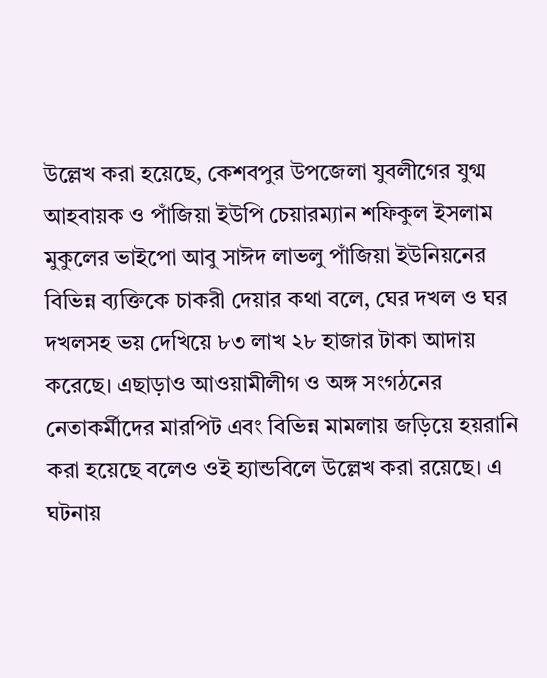উল্লেখ করা হয়েছে, কেশবপুর উপজেলা যুবলীগের যুগ্ম আহবায়ক ও পাঁজিয়া ইউপি চেয়ারম্যান শফিকুল ইসলাম মুকুলের ভাইপো আবু সাঈদ লাভলু পাঁজিয়া ইউনিয়নের বিভিন্ন ব্যক্তিকে চাকরী দেয়ার কথা বলে, ঘের দখল ও ঘর দখলসহ ভয় দেখিয়ে ৮৩ লাখ ২৮ হাজার টাকা আদায় করেছে। এছাড়াও আওয়ামীলীগ ও অঙ্গ সংগঠনের নেতাকর্মীদের মারপিট এবং বিভিন্ন মামলায় জড়িয়ে হয়রানি করা হয়েছে বলেও ওই হ্যান্ডবিলে উল্লেখ করা রয়েছে। এ ঘটনায়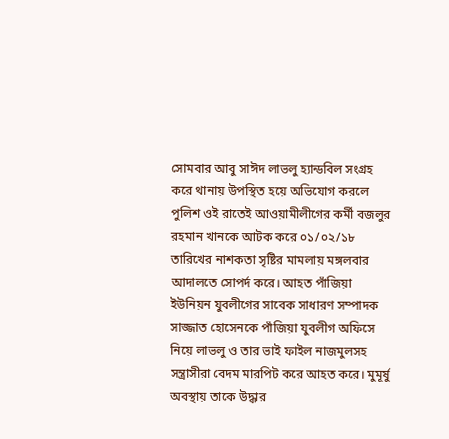সোমবার আবু সাঈদ লাভলু হ্যান্ডবিল সংগ্রহ করে থানায় উপস্থিত হয়ে অভিযোগ করলে পুলিশ ওই রাতেই আওয়ামীলীগের কর্মী বজলুর রহমান খানকে আটক করে ০১/০২/১৮ তারিখের নাশকতা সৃষ্টির মামলায় মঙ্গলবার আদালতে সোপর্দ করে। আহত পাঁজিয়া ইউনিয়ন যুবলীগের সাবেক সাধারণ সম্পাদক সাজ্জাত হোসেনকে পাঁজিয়া যুবলীগ অফিসে নিয়ে লাভলু ও তার ভাই ফাইল নাজমুলসহ সন্ত্রাসীরা বেদম মারপিট করে আহত করে। মুমূর্ষু অবস্থায় তাকে উদ্ধার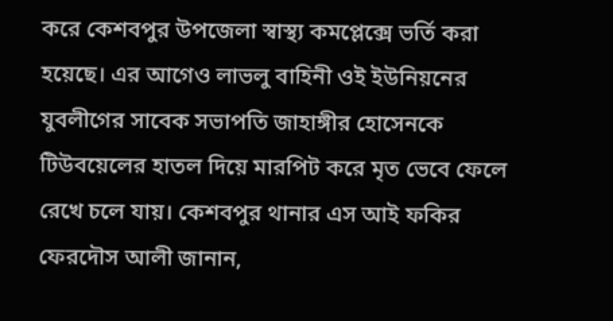করে কেশবপুর উপজেলা স্বাস্থ্য কমপ্লেক্সে ভর্তি করা হয়েছে। এর আগেও লাভলু বাহিনী ওই ইউনিয়নের যুবলীগের সাবেক সভাপতি জাহাঙ্গীর হোসেনকে টিউবয়েলের হাতল দিয়ে মারপিট করে মৃত ভেবে ফেলে রেখে চলে যায়। কেশবপুর থানার এস আই ফকির ফেরদৌস আলী জানান,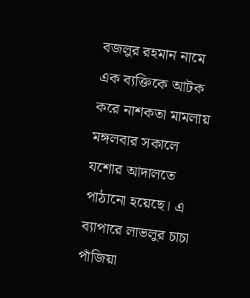বজলুর রহমান নামে এক ব্যক্তিকে আটক করে নাশকতা মামলায় মঙ্গলবার সকালে যশোর আদালতে পাঠানো হয়েছে। এ ব্যাপারে লাভলুর চাচা পাঁজিয়া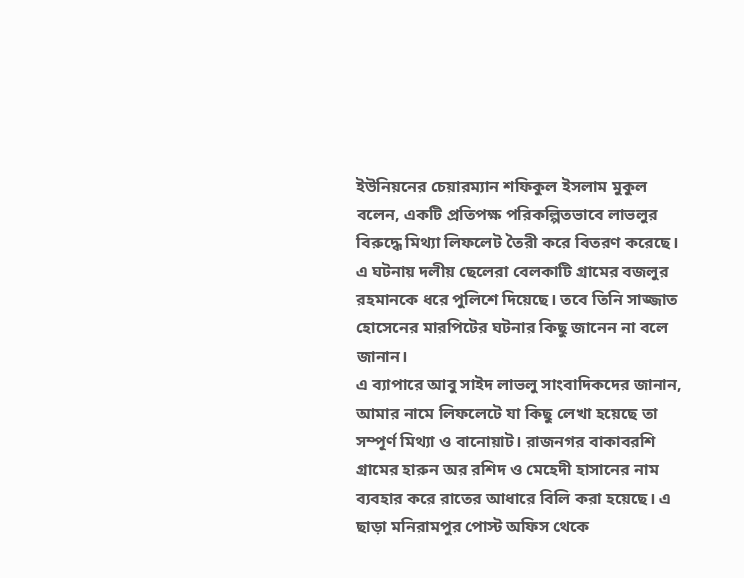ইউনিয়নের চেয়ারম্যান শফিকুল ইসলাম মুকুল বলেন, একটি প্রতিপক্ষ পরিকল্পিতভাবে লাভলুর বিরুদ্ধে মিথ্যা লিফলেট তৈরী করে বিতরণ করেছে। এ ঘটনায় দলীয় ছেলেরা বেলকাটি গ্রামের বজলুর রহমানকে ধরে পুলিশে দিয়েছে। তবে তিনি সাজ্জাত হোসেনের মারপিটের ঘটনার কিছু জানেন না বলে জানান।
এ ব্যাপারে আবু সাইদ লাভলু সাংবাদিকদের জানান, আমার নামে লিফলেটে যা কিছু লেখা হয়েছে তা সম্পূর্ণ মিথ্যা ও বানোয়াট। রাজনগর বাকাবরশি গ্রামের হারুন অর রশিদ ও মেহেদী হাসানের নাম ব্যবহার করে রাতের আধারে বিলি করা হয়েছে। এ ছাড়া মনিরামপুর পোস্ট অফিস থেকে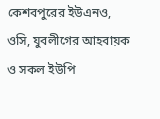কেশবপুরের ইউএনও, ওসি, যুবলীগের আহবায়ক ও সকল ইউপি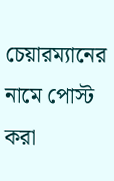চেয়ারম্যানের নামে পোস্ট করা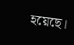হয়েছে।